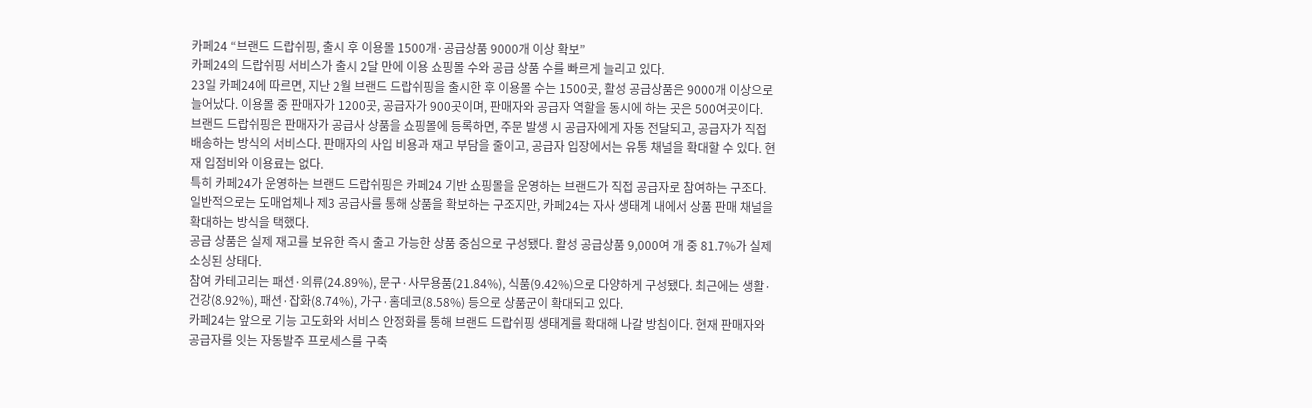카페24 “브랜드 드랍쉬핑, 출시 후 이용몰 1500개·공급상품 9000개 이상 확보”
카페24의 드랍쉬핑 서비스가 출시 2달 만에 이용 쇼핑몰 수와 공급 상품 수를 빠르게 늘리고 있다.
23일 카페24에 따르면, 지난 2월 브랜드 드랍쉬핑을 출시한 후 이용몰 수는 1500곳, 활성 공급상품은 9000개 이상으로 늘어났다. 이용몰 중 판매자가 1200곳, 공급자가 900곳이며, 판매자와 공급자 역할을 동시에 하는 곳은 500여곳이다.
브랜드 드랍쉬핑은 판매자가 공급사 상품을 쇼핑몰에 등록하면, 주문 발생 시 공급자에게 자동 전달되고, 공급자가 직접 배송하는 방식의 서비스다. 판매자의 사입 비용과 재고 부담을 줄이고, 공급자 입장에서는 유통 채널을 확대할 수 있다. 현재 입점비와 이용료는 없다.
특히 카페24가 운영하는 브랜드 드랍쉬핑은 카페24 기반 쇼핑몰을 운영하는 브랜드가 직접 공급자로 참여하는 구조다. 일반적으로는 도매업체나 제3 공급사를 통해 상품을 확보하는 구조지만, 카페24는 자사 생태계 내에서 상품 판매 채널을 확대하는 방식을 택했다.
공급 상품은 실제 재고를 보유한 즉시 출고 가능한 상품 중심으로 구성됐다. 활성 공급상품 9,000여 개 중 81.7%가 실제 소싱된 상태다.
참여 카테고리는 패션·의류(24.89%), 문구·사무용품(21.84%), 식품(9.42%)으로 다양하게 구성됐다. 최근에는 생활·건강(8.92%), 패션·잡화(8.74%), 가구·홈데코(8.58%) 등으로 상품군이 확대되고 있다.
카페24는 앞으로 기능 고도화와 서비스 안정화를 통해 브랜드 드랍쉬핑 생태계를 확대해 나갈 방침이다. 현재 판매자와 공급자를 잇는 자동발주 프로세스를 구축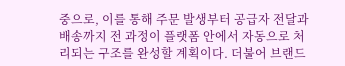중으로, 이를 통해 주문 발생부터 공급자 전달과 배송까지 전 과정이 플랫폼 안에서 자동으로 처리되는 구조를 완성할 계획이다. 더불어 브랜드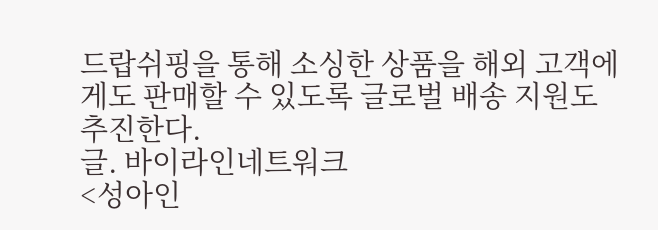드랍쉬핑을 통해 소싱한 상품을 해외 고객에게도 판매할 수 있도록 글로벌 배송 지원도 추진한다.
글. 바이라인네트워크
<성아인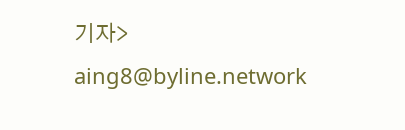기자> aing8@byline.network